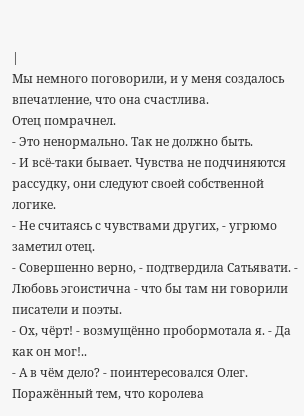|
Мы немного поговорили, и у меня создалось впечатление, что она счастлива.
Отец помрачнел.
- Это ненормально. Так не должно быть.
- И всё-таки бывает. Чувства не подчиняются рассудку, они следуют своей собственной логике.
- Не считаясь с чувствами других, - угрюмо заметил отец.
- Совершенно верно, - подтвердила Сатьявати. - Любовь эгоистична - что бы там ни говорили писатели и поэты.
- Ох, чёрт! - возмущённо пробормотала я. - Да как он мог!..
- А в чём дело? - поинтересовался Олег. Поражённый тем, что королева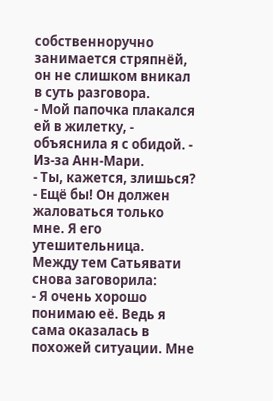собственноручно занимается стряпнёй, он не слишком вникал в суть разговора.
- Мой папочка плакался ей в жилетку, - объяснила я с обидой. - Из-за Анн-Мари.
- Ты, кажется, злишься?
- Ещё бы! Он должен жаловаться только мне. Я его утешительница.
Между тем Сатьявати снова заговорила:
- Я очень хорошо понимаю её. Ведь я сама оказалась в похожей ситуации. Мне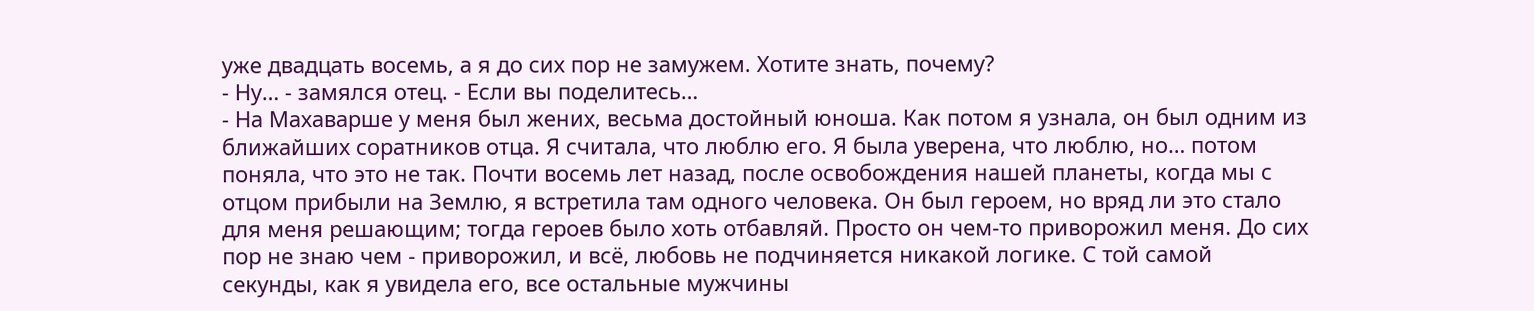уже двадцать восемь, а я до сих пор не замужем. Хотите знать, почему?
- Ну… - замялся отец. - Если вы поделитесь…
- На Махаварше у меня был жених, весьма достойный юноша. Как потом я узнала, он был одним из ближайших соратников отца. Я считала, что люблю его. Я была уверена, что люблю, но… потом поняла, что это не так. Почти восемь лет назад, после освобождения нашей планеты, когда мы с отцом прибыли на Землю, я встретила там одного человека. Он был героем, но вряд ли это стало для меня решающим; тогда героев было хоть отбавляй. Просто он чем-то приворожил меня. До сих пор не знаю чем - приворожил, и всё, любовь не подчиняется никакой логике. С той самой секунды, как я увидела его, все остальные мужчины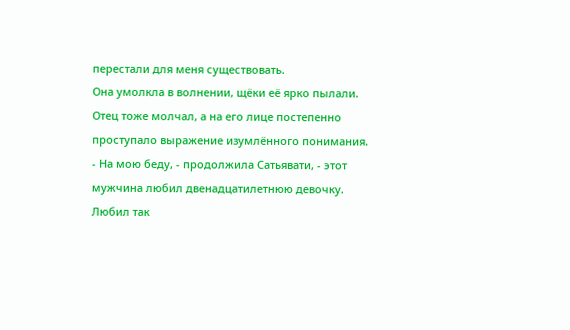перестали для меня существовать.
Она умолкла в волнении, щёки её ярко пылали. Отец тоже молчал, а на его лице постепенно проступало выражение изумлённого понимания.
- На мою беду, - продолжила Сатьявати, - этот мужчина любил двенадцатилетнюю девочку. Любил так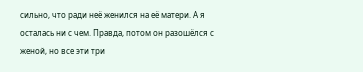сильно, что ради неё женился на её матери. А я осталась ни с чем. Правда, потом он разошёлся с женой, но все эти три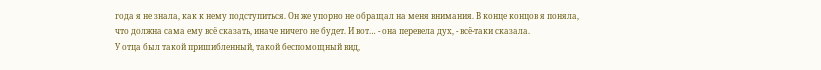года я не знала, как к нему подступиться. Он же упорно не обращал на меня внимания. В конце концов я поняла, что должна сама ему всё сказать, иначе ничего не будет. И вот… - она перевела дух, - всё-таки сказала.
У отца был такой пришибленный, такой беспомощный вид,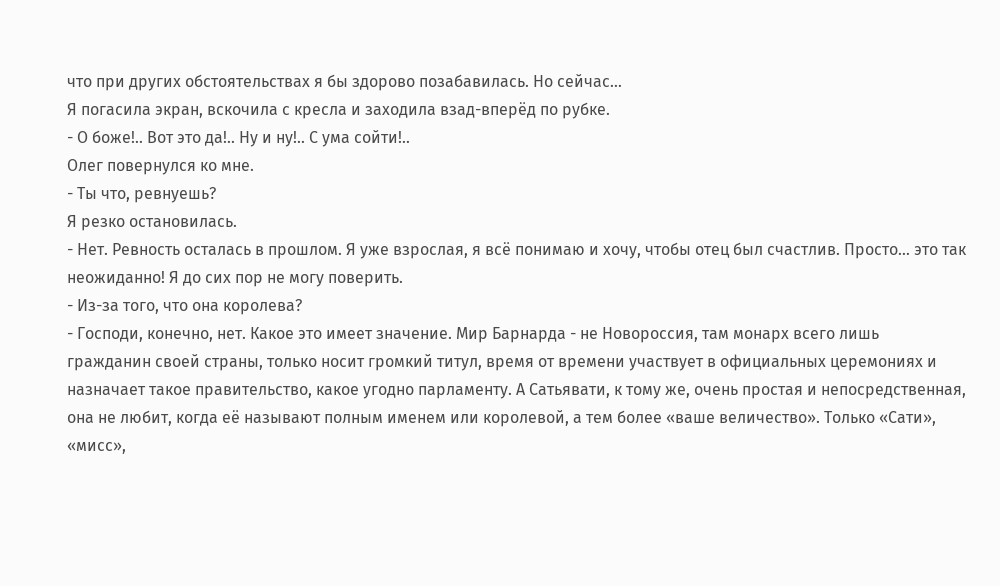что при других обстоятельствах я бы здорово позабавилась. Но сейчас…
Я погасила экран, вскочила с кресла и заходила взад-вперёд по рубке.
- О боже!.. Вот это да!.. Ну и ну!.. С ума сойти!..
Олег повернулся ко мне.
- Ты что, ревнуешь?
Я резко остановилась.
- Нет. Ревность осталась в прошлом. Я уже взрослая, я всё понимаю и хочу, чтобы отец был счастлив. Просто… это так неожиданно! Я до сих пор не могу поверить.
- Из-за того, что она королева?
- Господи, конечно, нет. Какое это имеет значение. Мир Барнарда - не Новороссия, там монарх всего лишь гражданин своей страны, только носит громкий титул, время от времени участвует в официальных церемониях и назначает такое правительство, какое угодно парламенту. А Сатьявати, к тому же, очень простая и непосредственная, она не любит, когда её называют полным именем или королевой, а тем более «ваше величество». Только «Сати», «мисс»,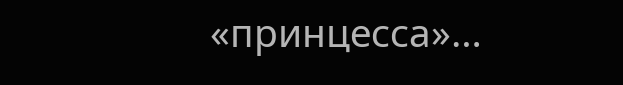«принцесса»…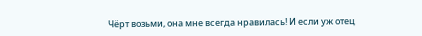Чёрт возьми, она мне всегда нравилась! И если уж отец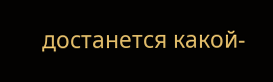достанется какой-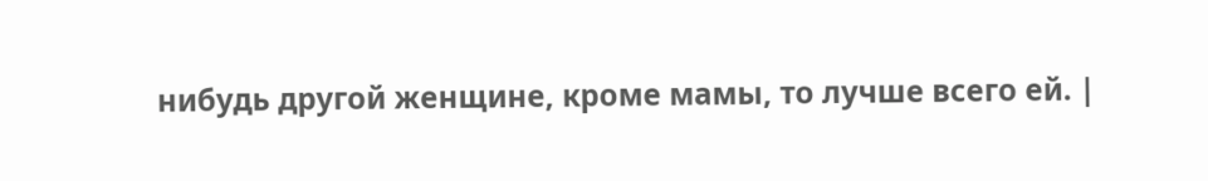нибудь другой женщине, кроме мамы, то лучше всего ей. |